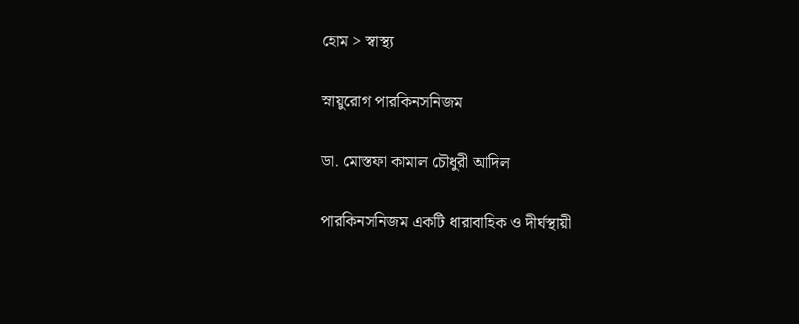হোম > স্বাস্থ্য

স্নায়ুরোগ পারকিনসনিজম

ডা. মোস্তফা কামাল চৌধুরী আদিল

পারকিনসনিজম একটি ধারাবাহিক ও দীর্ঘস্থায়ী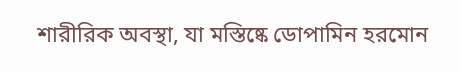শারীরিক অবস্থা, যা মস্তিষ্কে ডোপামিন হরমোন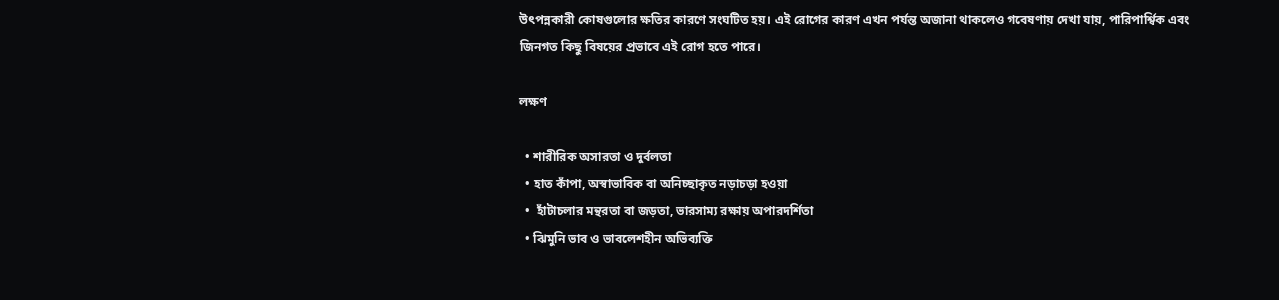উৎপন্নকারী কোষগুলোর ক্ষতির কারণে সংঘটিত হয়। এই রোগের কারণ এখন পর্যন্ত অজানা থাকলেও গবেষণায় দেখা যায়, পারিপার্শ্বিক এবং জিনগত কিছু বিষয়ের প্রভাবে এই রোগ হতে পারে।

লক্ষণ

  • শারীরিক অসারতা ও দুর্বলতা
  • হাত কাঁপা, অস্বাভাবিক বা অনিচ্ছাকৃত নড়াচড়া হওয়া
  •  হাঁটাচলার মন্থরতা বা জড়তা, ভারসাম্য রক্ষায় অপারদর্শিতা
  • ঝিমুনি ভাব ও ভাবলেশহীন অভিব্যক্তি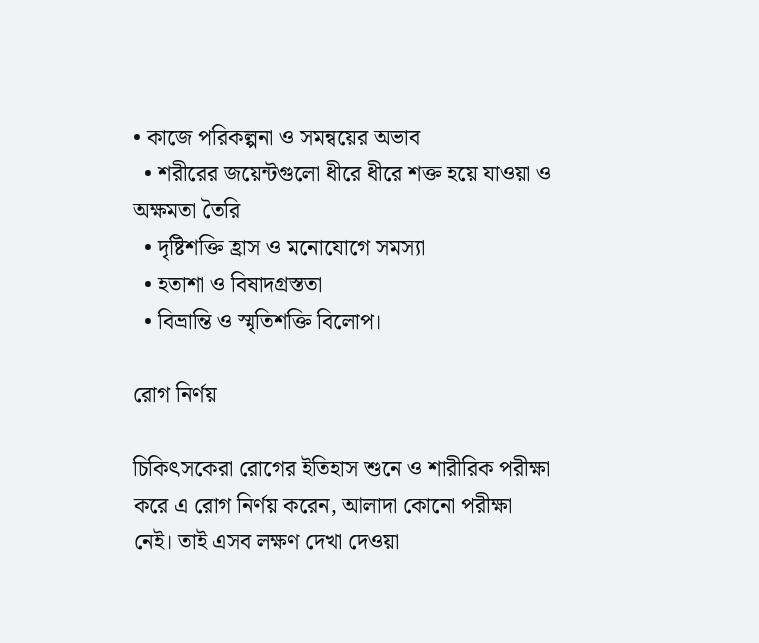• কাজে পরিকল্পনা ও সমন্বয়ের অভাব
  • শরীরের জয়েন্টগুলো ধীরে ধীরে শক্ত হয়ে যাওয়া ও অক্ষমতা তৈরি
  • দৃষ্টিশক্তি হ্রাস ও মনোযোগে সমস্যা
  • হতাশা ও বিষাদগ্রস্ততা
  • বিভ্রান্তি ও স্মৃতিশক্তি বিলোপ।

রোগ নির্ণয়

চিকিৎসকেরা রোগের ইতিহাস শুনে ও শারীরিক পরীক্ষা করে এ রোগ নির্ণয় করেন, আলাদা কোনো পরীক্ষা নেই। তাই এসব লক্ষণ দেখা দেওয়া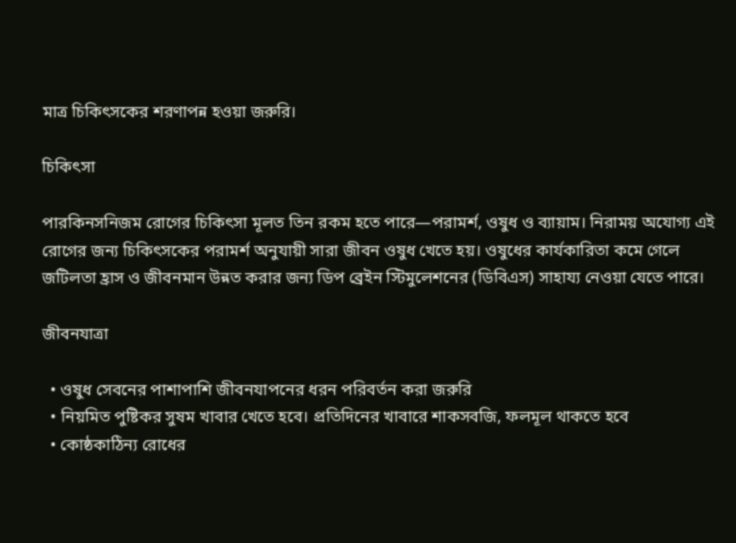মাত্র চিকিৎসকের শরণাপন্ন হওয়া জরুরি।

চিকিৎসা

পারকিনসনিজম রোগের চিকিৎসা মূলত তিন রকম হতে পারে—পরামর্শ, ওষুধ ও ব্যায়াম। নিরাময় অযোগ্য এই রোগের জন্য চিকিৎসকের পরামর্শ অনুযায়ী সারা জীবন ওষুধ খেতে হয়। ওষুধের কার্যকারিতা কমে গেলে জটিলতা হ্রাস ও জীবনমান উন্নত করার জন্য ডিপ ব্রেইন স্টিমুলেশনের (ডিবিএস) সাহায্য নেওয়া যেতে পারে।

জীবনযাত্রা

  • ওষুধ সেবনের পাশাপাশি জীবনযাপনের ধরন পরিবর্তন করা জরুরি
  • নিয়মিত পুষ্টিকর সুষম খাবার খেতে হবে। প্রতিদিনের খাবারে শাকসবজি, ফলমূল থাকতে হবে
  • কোষ্ঠকাঠিন্য রোধের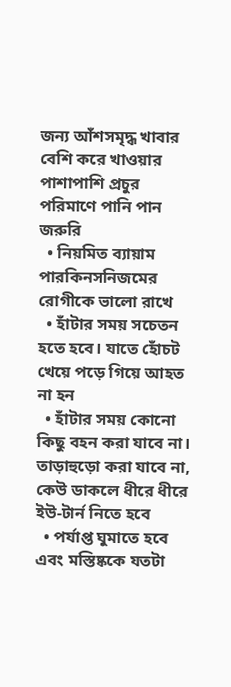জন্য আঁশসমৃদ্ধ খাবার বেশি করে খাওয়ার পাশাপাশি প্রচুর পরিমাণে পানি পান জরুরি
  • নিয়মিত ব্যায়াম পারকিনসনিজমের রোগীকে ভালো রাখে
  • হাঁটার সময় সচেতন হতে হবে। যাতে হোঁচট খেয়ে পড়ে গিয়ে আহত না হন
  • হাঁটার সময় কোনো কিছু বহন করা যাবে না। তাড়াহুড়ো করা যাবে না, কেউ ডাকলে ধীরে ধীরে ইউ-টার্ন নিতে হবে
  • পর্যাপ্ত ঘুমাতে হবে এবং মস্তিষ্ককে যতটা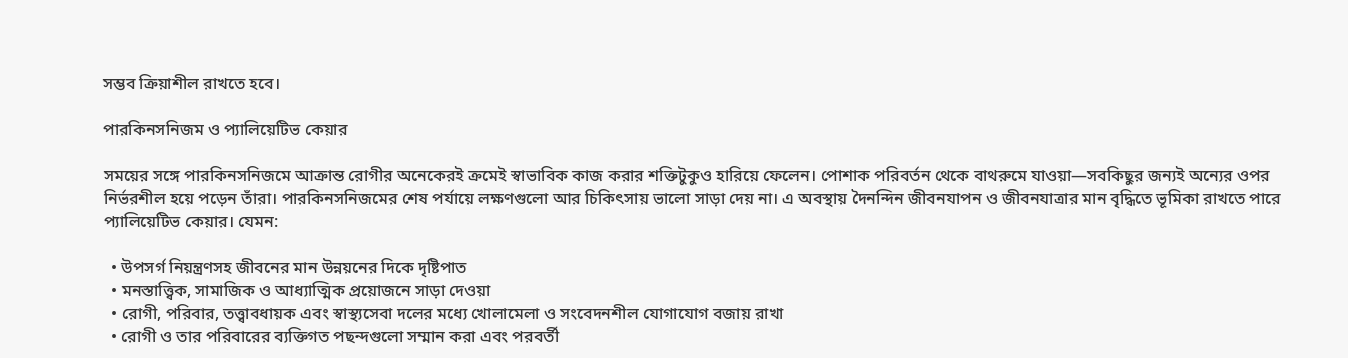সম্ভব ক্রিয়াশীল রাখতে হবে।

পারকিনসনিজম ও প্যালিয়েটিভ কেয়ার

সময়ের সঙ্গে পারকিনসনিজমে আক্রান্ত রোগীর অনেকেরই ক্রমেই স্বাভাবিক কাজ করার শক্তিটুকুও হারিয়ে ফেলেন। পোশাক পরিবর্তন থেকে বাথরুমে যাওয়া—সবকিছুর জন্যই অন্যের ওপর নির্ভরশীল হয়ে পড়েন তাঁরা। পারকিনসনিজমের শেষ পর্যায়ে লক্ষণগুলো আর চিকিৎসায় ভালো সাড়া দেয় না। এ অবস্থায় দৈনন্দিন জীবনযাপন ও জীবনযাত্রার মান বৃদ্ধিতে ভূমিকা রাখতে পারে প্যালিয়েটিভ কেয়ার। যেমন:

  • উপসর্গ নিয়ন্ত্রণসহ জীবনের মান উন্নয়নের দিকে দৃষ্টিপাত
  • মনস্তাত্ত্বিক, সামাজিক ও আধ্যাত্মিক প্রয়োজনে সাড়া দেওয়া
  • রোগী, পরিবার, তত্ত্বাবধায়ক এবং স্বাস্থ্যসেবা দলের মধ্যে খোলামেলা ও সংবেদনশীল যোগাযোগ বজায় রাখা
  • রোগী ও তার পরিবারের ব্যক্তিগত পছন্দগুলো সম্মান করা এবং পরবর্তী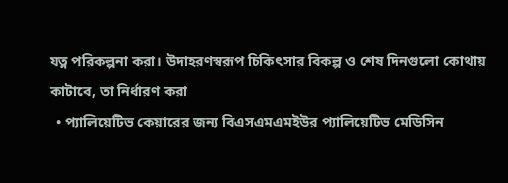যত্ন পরিকল্পনা করা। উদাহরণস্বরূপ চিকিৎসার বিকল্প ও শেষ দিনগুলো কোথায় কাটাবে, তা নির্ধারণ করা
  • প্যালিয়েটিভ কেয়ারের জন্য বিএসএমএমইউর প্যালিয়েটিভ মেডিসিন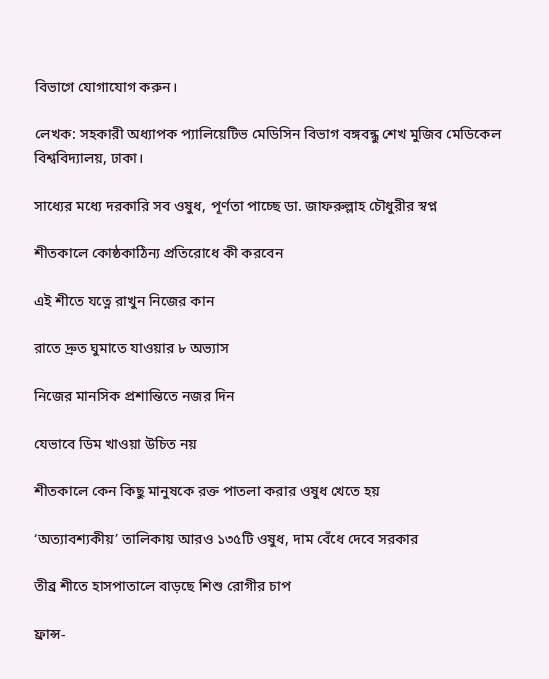বিভাগে যোগাযোগ করুন।

লেখক: সহকারী অধ্যাপক প্যালিয়েটিভ মেডিসিন বিভাগ বঙ্গবন্ধু শেখ মুজিব মেডিকেল বিশ্ববিদ্যালয়, ঢাকা।

সাধ্যের মধ্যে দরকারি সব ওষুধ, পূর্ণতা পাচ্ছে ডা. জাফরুল্লাহ চৌধুরীর স্বপ্ন

শীতকালে কোষ্ঠকাঠিন্য প্রতিরোধে কী করবেন

এই শীতে যত্নে রাখুন নিজের কান

রাতে দ্রুত ঘুমাতে যাওয়ার ৮ অভ্যাস

নিজের মানসিক প্রশান্তিতে নজর দিন

যেভাবে ডিম খাওয়া উচিত নয়

শীতকালে কেন কিছু মানুষকে রক্ত পাতলা করার ওষুধ খেতে হয়

‘অত্যাবশ্যকীয়’ তালিকায় আরও ১৩৫টি ওষুধ, দাম বেঁধে দেবে সরকার

তীব্র শীতে হাসপাতালে বাড়ছে শিশু রোগীর চাপ

ফ্রান্স-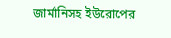জার্মানিসহ ইউরোপের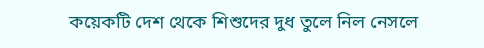কয়েকটি দেশ থেকে শিশুদের দুধ তুলে নিল নেসলে